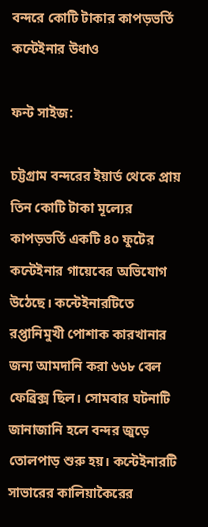বন্দরে কোটি টাকার কাপড়ভর্তি কন্টেইনার উধাও

ফন্ট সাইজ:

চট্টগ্রাম বন্দরের ইয়ার্ড থেকে প্রায় তিন কোটি টাকা মূল্যের কাপড়ভর্তি একটি ৪০ ফুটের কন্টেইনার গায়েবের অভিযোগ উঠেছে। কন্টেইনারটিতে রপ্তানিমুখী পোশাক কারখানার জন্য আমদানি করা ৬৬৮ বেল ফেব্রিক্স ছিল। সোমবার ঘটনাটি জানাজানি হলে বন্দর জুড়ে তোলপাড় শুরু হয়। কন্টেইনারটি সাভারের কালিয়াকৈরের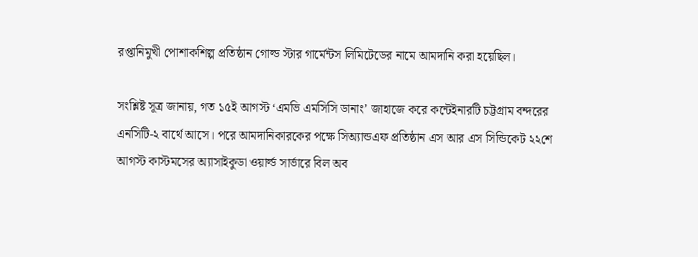রপ্তানিমুখী পোশাকশিল্প প্রতিষ্ঠান গোল্ড স্টার গার্মেন্টস লিমিটেডের নামে আমদানি করা হয়েছিল।

সংশ্লিষ্ট সূত্র জানায়, গত ১৫ই আগস্ট ‘এমভি এমসিসি ডানাং’ জাহাজে করে কন্টেইনারটি চট্টগ্রাম বন্দরের এনসিটি-২ বার্থে আসে। পরে আমদানিকারকের পক্ষে সিঅ্যান্ডএফ প্রতিষ্ঠান এস আর এস সিন্ডিকেট ২২শে আগস্ট কাস্টমসের অ্যাসাইকুডা ওয়ার্ল্ড সার্ভারে বিল অব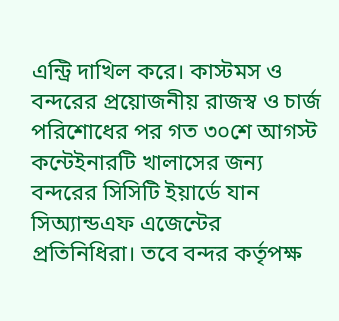এন্ট্রি দাখিল করে। কাস্টমস ও বন্দরের প্রয়োজনীয় রাজস্ব ও চার্জ পরিশোধের পর গত ৩০শে আগস্ট কন্টেইনারটি খালাসের জন্য বন্দরের সিসিটি ইয়ার্ডে যান সিঅ্যান্ডএফ এজেন্টের প্রতিনিধিরা। তবে বন্দর কর্তৃপক্ষ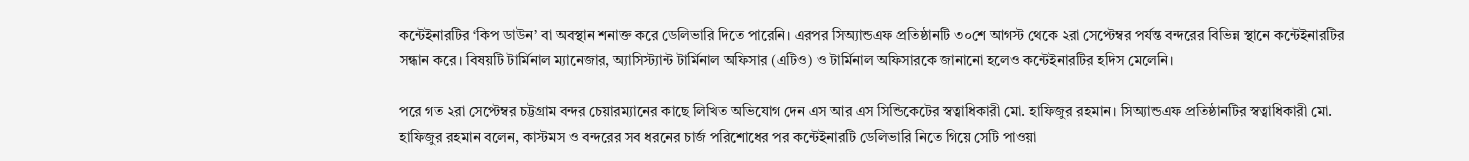কন্টেইনারটির ‘কিপ ডাউন’ বা অবস্থান শনাক্ত করে ডেলিভারি দিতে পারেনি। এরপর সিঅ্যান্ডএফ প্রতিষ্ঠানটি ৩০শে আগস্ট থেকে ২রা সেপ্টেম্বর পর্যন্ত বন্দরের বিভিন্ন স্থানে কন্টেইনারটির সন্ধান করে। বিষয়টি টার্মিনাল ম্যানেজার, অ্যাসিস্ট্যান্ট টার্মিনাল অফিসার (এটিও) ও টার্মিনাল অফিসারকে জানানো হলেও কন্টেইনারটির হদিস মেলেনি।

পরে গত ২রা সেপ্টেম্বর চট্টগ্রাম বন্দর চেয়ারম্যানের কাছে লিখিত অভিযোগ দেন এস আর এস সিন্ডিকেটের স্বত্বাধিকারী মো. হাফিজুর রহমান। সিঅ্যান্ডএফ প্রতিষ্ঠানটির স্বত্বাধিকারী মো. হাফিজুর রহমান বলেন, কাস্টমস ও বন্দরের সব ধরনের চার্জ পরিশোধের পর কন্টেইনারটি ডেলিভারি নিতে গিয়ে সেটি পাওয়া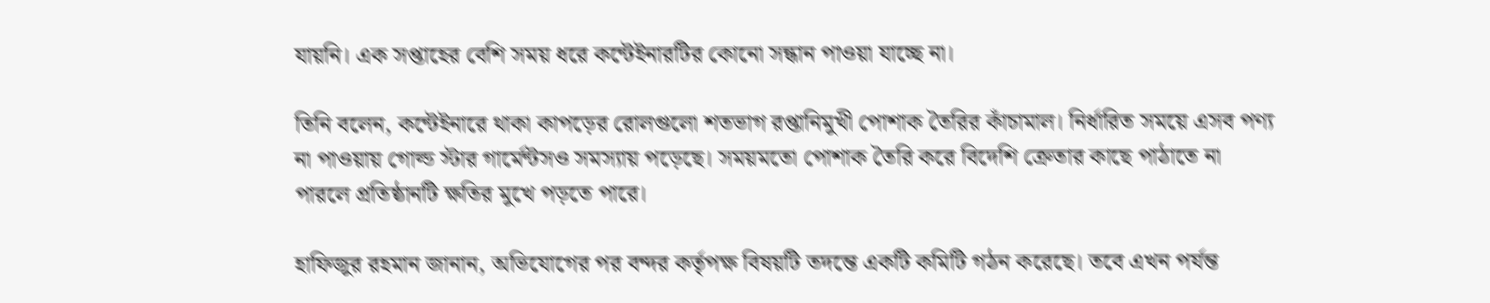যায়নি। এক সপ্তাহের বেশি সময় ধরে কন্টেইনারটির কোনো সন্ধান পাওয়া যাচ্ছে না।

তিনি বলেন, কন্টেইনারে থাকা কাপড়ের রোলগুলো শতভাগ রপ্তানিমুখী পোশাক তৈরির কাঁচামাল। নির্ধারিত সময়ে এসব পণ্য না পাওয়ায় গোল্ড স্টার গার্মেন্টসও সমস্যায় পড়েছে। সময়মতো পোশাক তৈরি করে বিদেশি ক্রেতার কাছে পাঠাতে না পারলে প্রতিষ্ঠানটি ক্ষতির মুখে পড়তে পারে।

হাফিজুর রহমান জানান, অভিযোগের পর বন্দর কর্তৃপক্ষ বিষয়টি তদন্তে একটি কমিটি গঠন করেছে। তবে এখন পর্যন্ত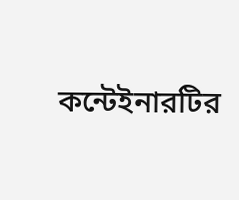কন্টেইনারটির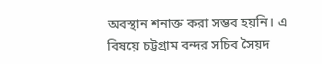অবস্থান শনাক্ত করা সম্ভব হয়নি। এ বিষয়ে চট্টগ্রাম বন্দর সচিব সৈয়দ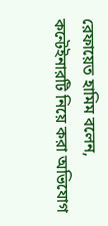রেফায়েত হামিম বলেন, কন্টেইনারটি নিয়ে করা অভিযোগ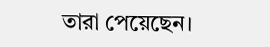তারা পেয়েছেন।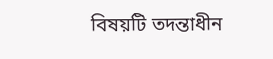বিষয়টি তদন্তাধীন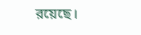রয়েছে।